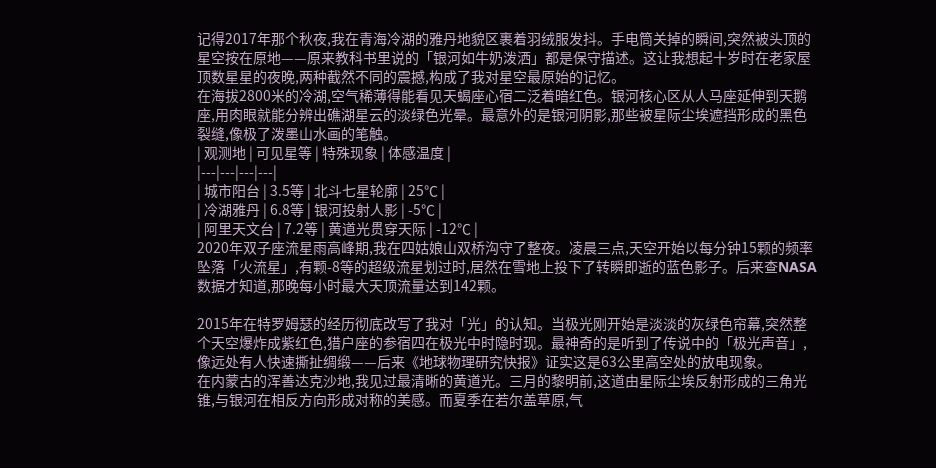记得2017年那个秋夜,我在青海冷湖的雅丹地貌区裹着羽绒服发抖。手电筒关掉的瞬间,突然被头顶的星空按在原地——原来教科书里说的「银河如牛奶泼洒」都是保守描述。这让我想起十岁时在老家屋顶数星星的夜晚,两种截然不同的震撼,构成了我对星空最原始的记忆。
在海拔2800米的冷湖,空气稀薄得能看见天蝎座心宿二泛着暗红色。银河核心区从人马座延伸到天鹅座,用肉眼就能分辨出礁湖星云的淡绿色光晕。最意外的是银河阴影,那些被星际尘埃遮挡形成的黑色裂缝,像极了泼墨山水画的笔触。
| 观测地 | 可见星等 | 特殊现象 | 体感温度 |
|---|---|---|---|
| 城市阳台 | 3.5等 | 北斗七星轮廓 | 25℃ |
| 冷湖雅丹 | 6.8等 | 银河投射人影 | -5℃ |
| 阿里天文台 | 7.2等 | 黄道光贯穿天际 | -12℃ |
2020年双子座流星雨高峰期,我在四姑娘山双桥沟守了整夜。凌晨三点,天空开始以每分钟15颗的频率坠落「火流星」,有颗-8等的超级流星划过时,居然在雪地上投下了转瞬即逝的蓝色影子。后来查NASA数据才知道,那晚每小时最大天顶流量达到142颗。

2015年在特罗姆瑟的经历彻底改写了我对「光」的认知。当极光刚开始是淡淡的灰绿色帘幕,突然整个天空爆炸成紫红色,猎户座的参宿四在极光中时隐时现。最神奇的是听到了传说中的「极光声音」,像远处有人快速撕扯绸缎——后来《地球物理研究快报》证实这是63公里高空处的放电现象。
在内蒙古的浑善达克沙地,我见过最清晰的黄道光。三月的黎明前,这道由星际尘埃反射形成的三角光锥,与银河在相反方向形成对称的美感。而夏季在若尔盖草原,气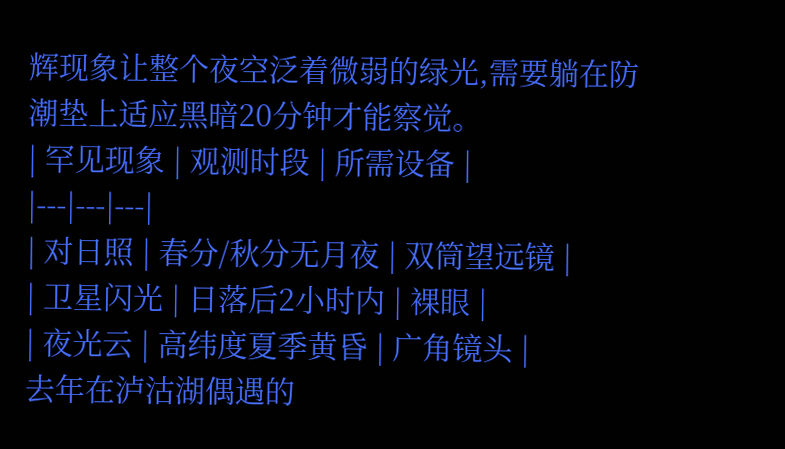辉现象让整个夜空泛着微弱的绿光,需要躺在防潮垫上适应黑暗20分钟才能察觉。
| 罕见现象 | 观测时段 | 所需设备 |
|---|---|---|
| 对日照 | 春分/秋分无月夜 | 双筒望远镜 |
| 卫星闪光 | 日落后2小时内 | 裸眼 |
| 夜光云 | 高纬度夏季黄昏 | 广角镜头 |
去年在泸沽湖偶遇的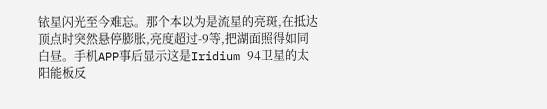铱星闪光至今难忘。那个本以为是流星的亮斑,在抵达顶点时突然悬停膨胀,亮度超过-9等,把湖面照得如同白昼。手机APP事后显示这是Iridium 94卫星的太阳能板反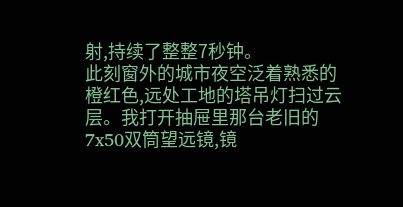射,持续了整整7秒钟。
此刻窗外的城市夜空泛着熟悉的橙红色,远处工地的塔吊灯扫过云层。我打开抽屉里那台老旧的7x50双筒望远镜,镜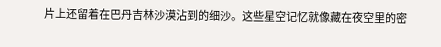片上还留着在巴丹吉林沙漠沾到的细沙。这些星空记忆就像藏在夜空里的密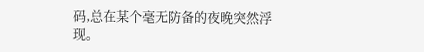码,总在某个毫无防备的夜晚突然浮现。